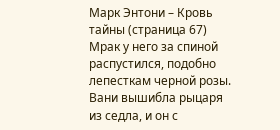Марк Энтони – Кровь тайны (страница 67)
Мрак у него за спиной распустился, подобно лепесткам черной розы. Вани вышибла рыцаря из седла, и он с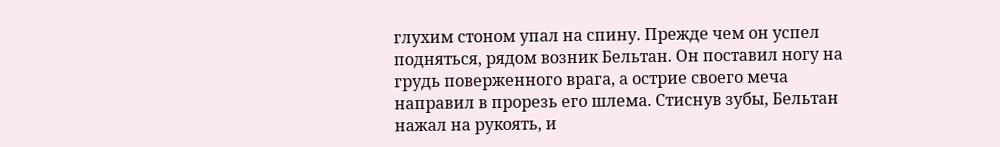глухим стоном упал на спину. Прежде чем он успел подняться, рядом возник Бельтан. Он поставил ногу на грудь поверженного врага, а острие своего меча направил в прорезь его шлема. Стиснув зубы, Бельтан нажал на рукоять, и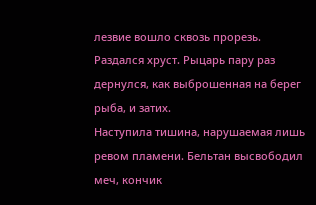лезвие вошло сквозь прорезь. Раздался хруст. Рыцарь пару раз дернулся, как выброшенная на берег рыба, и затих.
Наступила тишина, нарушаемая лишь ревом пламени. Бельтан высвободил меч, кончик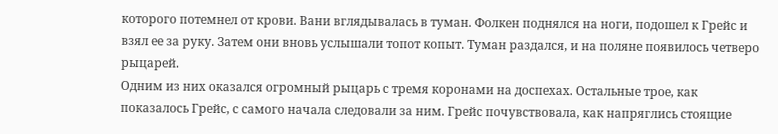которого потемнел от крови. Вани вглядывалась в туман. Фолкен поднялся на ноги, подошел к Грейс и взял ее за руку. Затем они вновь услышали топот копыт. Туман раздался, и на поляне появилось четверо рыцарей.
Одним из них оказался огромный рыцарь с тремя коронами на доспехах. Остальные трое, как показалось Грейс, с самого начала следовали за ним. Грейс почувствовала, как напряглись стоящие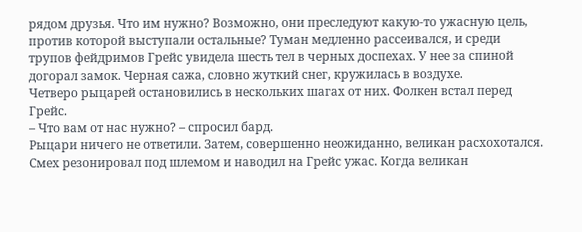рядом друзья. Что им нужно? Возможно, они преследуют какую-то ужасную цель, против которой выступали остальные? Туман медленно рассеивался, и среди трупов фейдримов Грейс увидела шесть тел в черных доспехах. У нее за спиной догорал замок. Черная сажа, словно жуткий снег, кружилась в воздухе.
Четверо рыцарей остановились в нескольких шагах от них. Фолкен встал перед Грейс.
– Что вам от нас нужно? – спросил бард.
Рыцари ничего не ответили. Затем, совершенно неожиданно, великан расхохотался. Смех резонировал под шлемом и наводил на Грейс ужас. Когда великан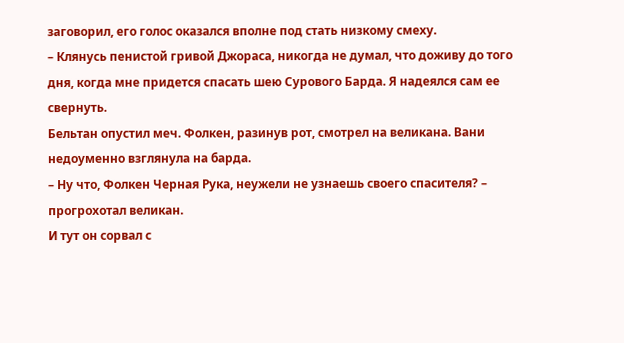заговорил, его голос оказался вполне под стать низкому смеху.
– Клянусь пенистой гривой Джораса, никогда не думал, что доживу до того дня, когда мне придется спасать шею Сурового Барда. Я надеялся сам ее свернуть.
Бельтан опустил меч. Фолкен, разинув рот, смотрел на великана. Вани недоуменно взглянула на барда.
– Ну что, Фолкен Черная Рука, неужели не узнаешь своего спасителя? – прогрохотал великан.
И тут он сорвал с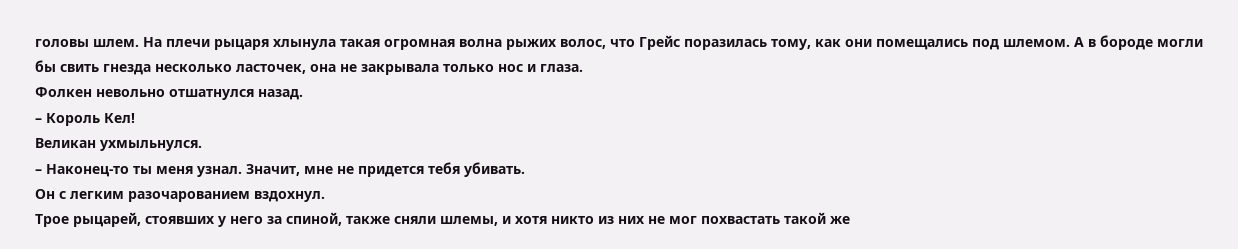головы шлем. На плечи рыцаря хлынула такая огромная волна рыжих волос, что Грейс поразилась тому, как они помещались под шлемом. А в бороде могли бы свить гнезда несколько ласточек, она не закрывала только нос и глаза.
Фолкен невольно отшатнулся назад.
– Король Кел!
Великан ухмыльнулся.
– Наконец-то ты меня узнал. Значит, мне не придется тебя убивать.
Он с легким разочарованием вздохнул.
Трое рыцарей, стоявших у него за спиной, также сняли шлемы, и хотя никто из них не мог похвастать такой же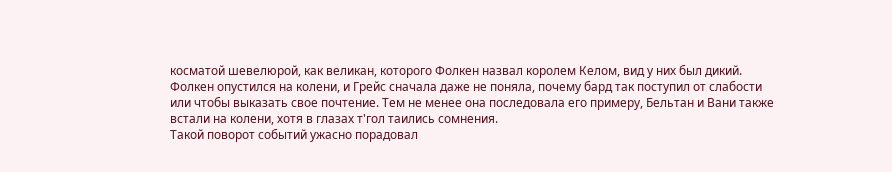косматой шевелюрой, как великан, которого Фолкен назвал королем Келом, вид у них был дикий.
Фолкен опустился на колени, и Грейс сначала даже не поняла, почему бард так поступил от слабости или чтобы выказать свое почтение. Тем не менее она последовала его примеру, Бельтан и Вани также встали на колени, хотя в глазах т'гол таились сомнения.
Такой поворот событий ужасно порадовал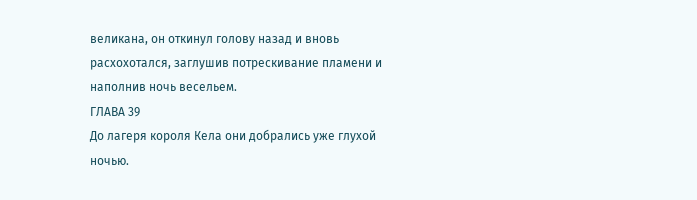великана, он откинул голову назад и вновь расхохотался, заглушив потрескивание пламени и наполнив ночь весельем.
ГЛАВА 39
До лагеря короля Кела они добрались уже глухой ночью.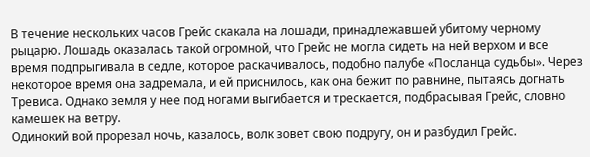В течение нескольких часов Грейс скакала на лошади, принадлежавшей убитому черному рыцарю. Лошадь оказалась такой огромной, что Грейс не могла сидеть на ней верхом и все время подпрыгивала в седле, которое раскачивалось, подобно палубе «Посланца судьбы». Через некоторое время она задремала, и ей приснилось, как она бежит по равнине, пытаясь догнать Тревиса. Однако земля у нее под ногами выгибается и трескается, подбрасывая Грейс, словно камешек на ветру.
Одинокий вой прорезал ночь, казалось, волк зовет свою подругу, он и разбудил Грейс.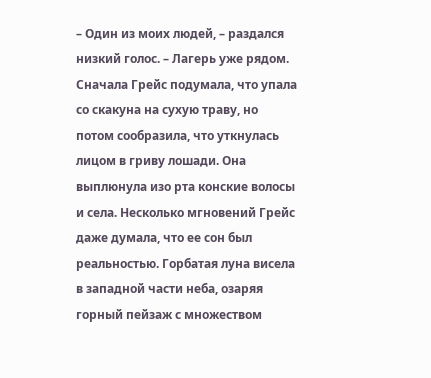– Один из моих людей, – раздался низкий голос. – Лагерь уже рядом.
Сначала Грейс подумала, что упала со скакуна на сухую траву, но потом сообразила, что уткнулась лицом в гриву лошади. Она выплюнула изо рта конские волосы и села. Несколько мгновений Грейс даже думала, что ее сон был реальностью. Горбатая луна висела в западной части неба, озаряя горный пейзаж с множеством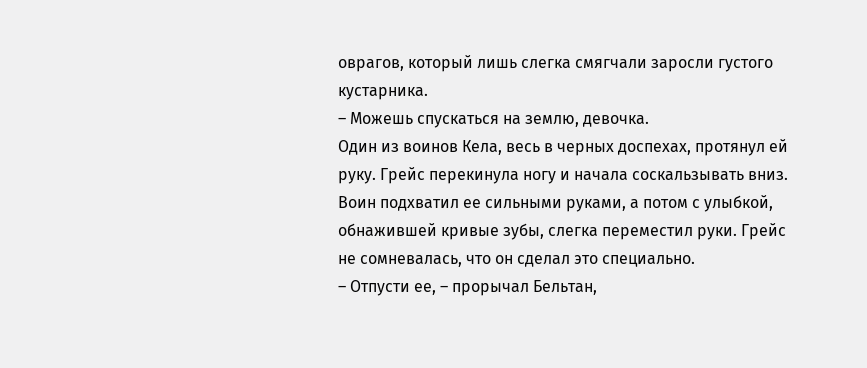оврагов, который лишь слегка смягчали заросли густого кустарника.
– Можешь спускаться на землю, девочка.
Один из воинов Кела, весь в черных доспехах, протянул ей руку. Грейс перекинула ногу и начала соскальзывать вниз. Воин подхватил ее сильными руками, а потом с улыбкой, обнажившей кривые зубы, слегка переместил руки. Грейс не сомневалась, что он сделал это специально.
– Отпусти ее, – прорычал Бельтан,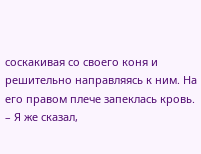соскакивая со своего коня и решительно направляясь к ним. На его правом плече запеклась кровь. – Я же сказал,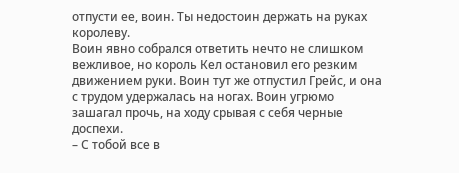отпусти ее, воин. Ты недостоин держать на руках королеву.
Воин явно собрался ответить нечто не слишком вежливое, но король Кел остановил его резким движением руки. Воин тут же отпустил Грейс, и она с трудом удержалась на ногах. Воин угрюмо зашагал прочь, на ходу срывая с себя черные доспехи.
– С тобой все в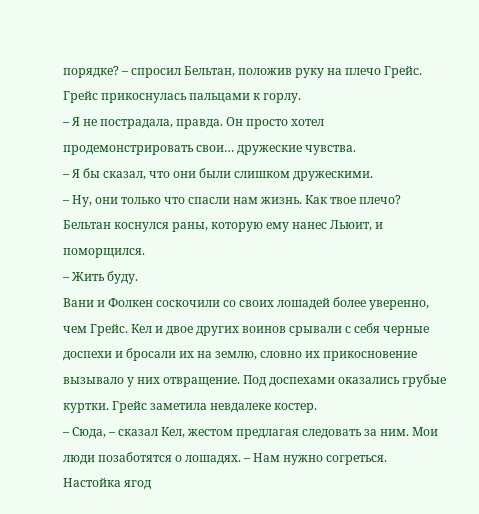порядке? – спросил Бельтан, положив руку на плечо Грейс.
Грейс прикоснулась пальцами к горлу.
– Я не пострадала, правда. Он просто хотел продемонстрировать свои… дружеские чувства.
– Я бы сказал, что они были слишком дружескими.
– Ну, они только что спасли нам жизнь. Как твое плечо?
Бельтан коснулся раны, которую ему нанес Льюит, и поморщился.
– Жить буду.
Вани и Фолкен соскочили со своих лошадей более уверенно, чем Грейс. Кел и двое других воинов срывали с себя черные доспехи и бросали их на землю, словно их прикосновение вызывало у них отвращение. Под доспехами оказались грубые куртки. Грейс заметила невдалеке костер.
– Сюда, – сказал Кел, жестом предлагая следовать за ним. Мои люди позаботятся о лошадях. – Нам нужно согреться. Настойка ягод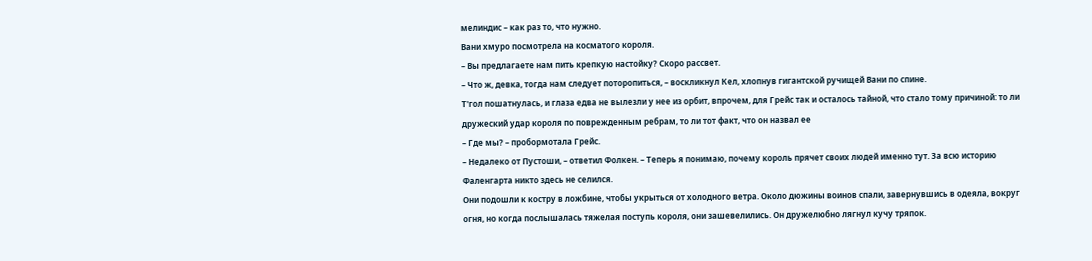мелиндис – как раз то, что нужно.
Вани хмуро посмотрела на косматого короля.
– Вы предлагаете нам пить крепкую настойку? Скоро рассвет.
– Что ж, девка, тогда нам следует поторопиться, – воскликнул Кел, хлопнув гигантской ручищей Вани по спине.
Т'гол пошатнулась, и глаза едва не вылезли у нее из орбит, впрочем, для Грейс так и осталось тайной, что стало тому причиной: то ли дружеский удар короля по поврежденным ребрам, то ли тот факт, что он назвал ее
– Где мы? – пробормотала Грейс.
– Недалеко от Пустоши, – ответил Фолкен. – Теперь я понимаю, почему король прячет своих людей именно тут. За всю историю Фаленгарта никто здесь не селился.
Они подошли к костру в ложбине, чтобы укрыться от холодного ветра. Около дюжины воинов спали, завернувшись в одеяла, вокруг огня, но когда послышалась тяжелая поступь короля, они зашевелились. Он дружелюбно лягнул кучу тряпок.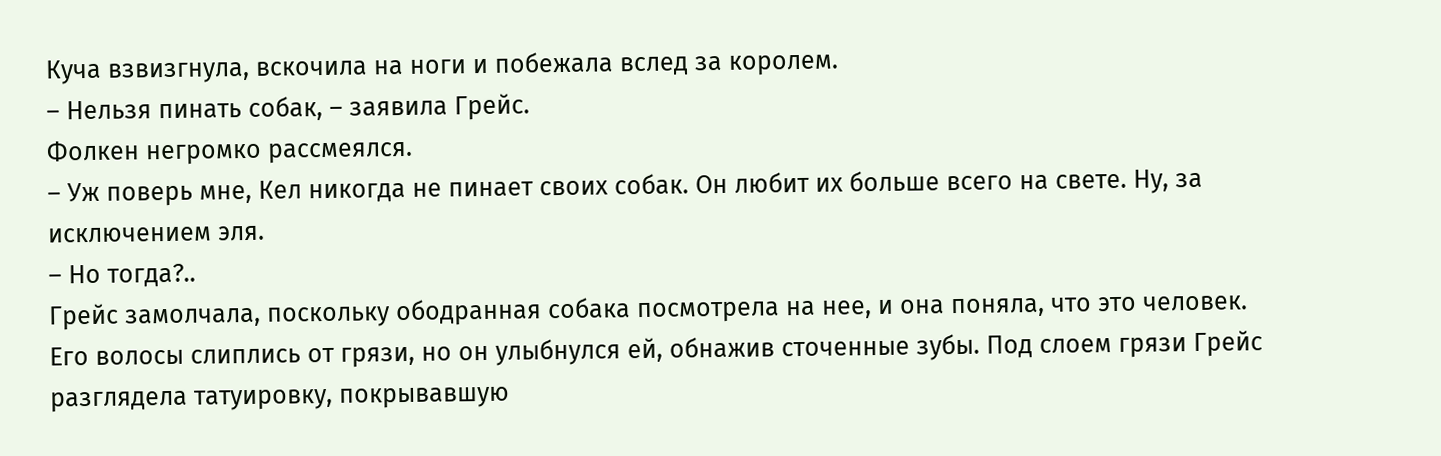Куча взвизгнула, вскочила на ноги и побежала вслед за королем.
– Нельзя пинать собак, – заявила Грейс.
Фолкен негромко рассмеялся.
– Уж поверь мне, Кел никогда не пинает своих собак. Он любит их больше всего на свете. Ну, за исключением эля.
– Но тогда?..
Грейс замолчала, поскольку ободранная собака посмотрела на нее, и она поняла, что это человек.
Его волосы слиплись от грязи, но он улыбнулся ей, обнажив сточенные зубы. Под слоем грязи Грейс разглядела татуировку, покрывавшую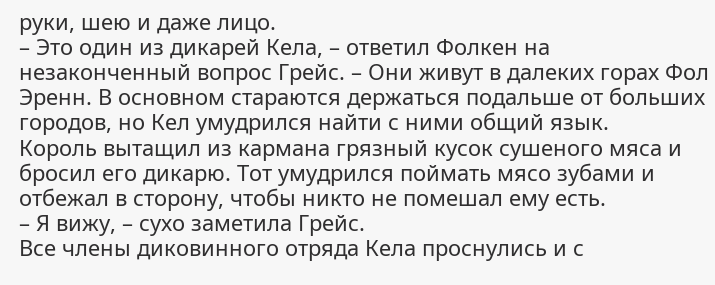руки, шею и даже лицо.
– Это один из дикарей Кела, – ответил Фолкен на незаконченный вопрос Грейс. – Они живут в далеких горах Фол Эренн. В основном стараются держаться подальше от больших городов, но Кел умудрился найти с ними общий язык.
Король вытащил из кармана грязный кусок сушеного мяса и бросил его дикарю. Тот умудрился поймать мясо зубами и отбежал в сторону, чтобы никто не помешал ему есть.
– Я вижу, – сухо заметила Грейс.
Все члены диковинного отряда Кела проснулись и с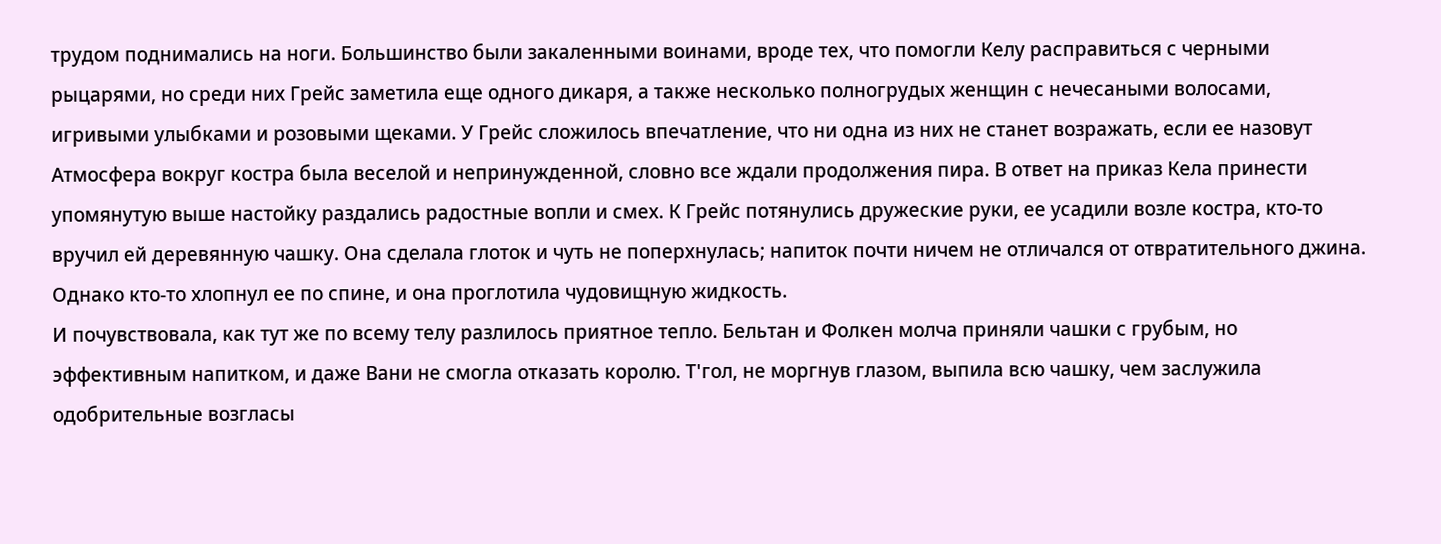трудом поднимались на ноги. Большинство были закаленными воинами, вроде тех, что помогли Келу расправиться с черными рыцарями, но среди них Грейс заметила еще одного дикаря, а также несколько полногрудых женщин с нечесаными волосами, игривыми улыбками и розовыми щеками. У Грейс сложилось впечатление, что ни одна из них не станет возражать, если ее назовут
Атмосфера вокруг костра была веселой и непринужденной, словно все ждали продолжения пира. В ответ на приказ Кела принести упомянутую выше настойку раздались радостные вопли и смех. К Грейс потянулись дружеские руки, ее усадили возле костра, кто-то вручил ей деревянную чашку. Она сделала глоток и чуть не поперхнулась; напиток почти ничем не отличался от отвратительного джина. Однако кто-то хлопнул ее по спине, и она проглотила чудовищную жидкость.
И почувствовала, как тут же по всему телу разлилось приятное тепло. Бельтан и Фолкен молча приняли чашки с грубым, но эффективным напитком, и даже Вани не смогла отказать королю. Т'гол, не моргнув глазом, выпила всю чашку, чем заслужила одобрительные возгласы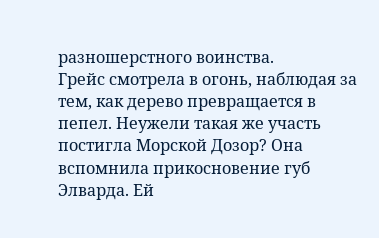разношерстного воинства.
Грейс смотрела в огонь, наблюдая за тем, как дерево превращается в пепел. Неужели такая же участь постигла Морской Дозор? Она вспомнила прикосновение губ Элварда. Ей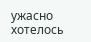ужасно хотелось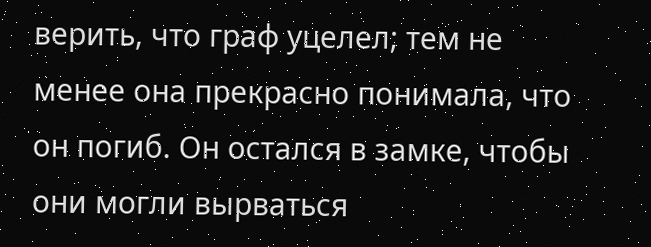верить, что граф уцелел; тем не менее она прекрасно понимала, что он погиб. Он остался в замке, чтобы они могли вырваться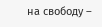на свободу –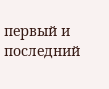первый и последний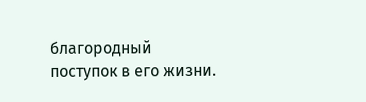благородный поступок в его жизни.